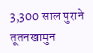3,300 साल पुराने तूतनखामुन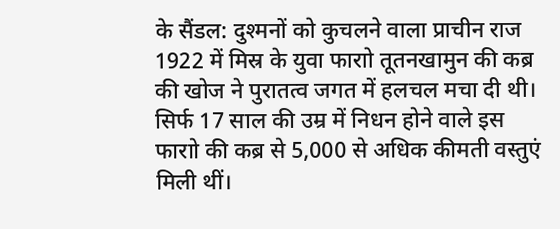के सैंडल: दुश्मनों को कुचलने वाला प्राचीन राज
1922 में मिस्र के युवा फाराो तूतनखामुन की कब्र की खोज ने पुरातत्व जगत में हलचल मचा दी थी। सिर्फ 17 साल की उम्र में निधन होने वाले इस फाराो की कब्र से 5,000 से अधिक कीमती वस्तुएं मिली थीं।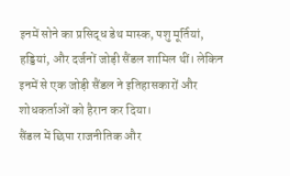इनमें सोने का प्रसिद्ध डेथ मास्क, पशु मूर्तियां, हड्डियां, और दर्जनों जोड़ी सैंडल शामिल थीं। लेकिन इनमें से एक जोड़ी सैंडल ने इतिहासकारों और शोधकर्ताओं को हैरान कर दिया।
सैंडल में छिपा राजनीतिक और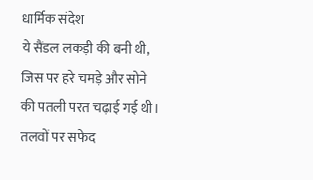धार्मिक संदेश
ये सैंडल लकड़ी की बनी थी, जिस पर हरे चमड़े और सोने की पतली परत चढ़ाई गई थी। तलवों पर सफेद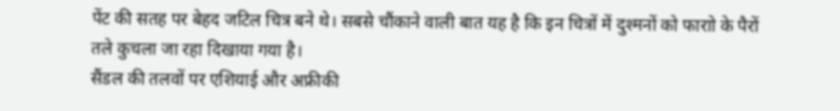पेंट की सतह पर बेहद जटिल चित्र बने थे। सबसे चौंकाने वाली बात यह है कि इन चित्रों में दुश्मनों को फाराो के पैरों तले कुचला जा रहा दिखाया गया है।
सैंडल की तलवों पर एशियाई और अफ्रीकी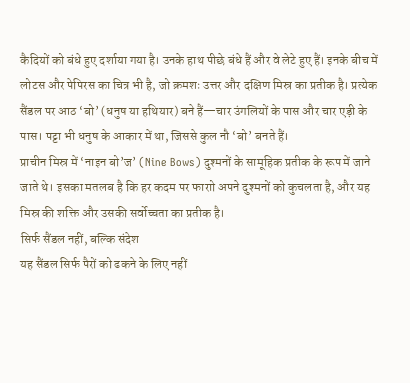कैदियों को बंधे हुए दर्शाया गया है। उनके हाथ पीछे बंधे हैं और वे लेटे हुए हैं। इनके बीच में लोटस और पेपिरस का चित्र भी है, जो क्रमशः उत्तर और दक्षिण मिस्र का प्रतीक है। प्रत्येक सैंडल पर आठ ‘बो’ (धनुष या हथियार) बने हैं—चार उंगलियों के पास और चार एड़ी के पास। पट्टा भी धनुष के आकार में था, जिससे कुल नौ ‘बो’ बनते हैं।
प्राचीन मिस्र में ‘नाइन बो’ज’ (Nine Bows) दुश्मनों के सामूहिक प्रतीक के रूप में जाने जाते थे। इसका मतलब है कि हर कदम पर फाराो अपने दुश्मनों को कुचलता है, और यह मिस्र की शक्ति और उसकी सर्वोच्चता का प्रतीक है।
सिर्फ सैंडल नहीं, बल्कि संदेश
यह सैंडल सिर्फ पैरों को ढकने के लिए नहीं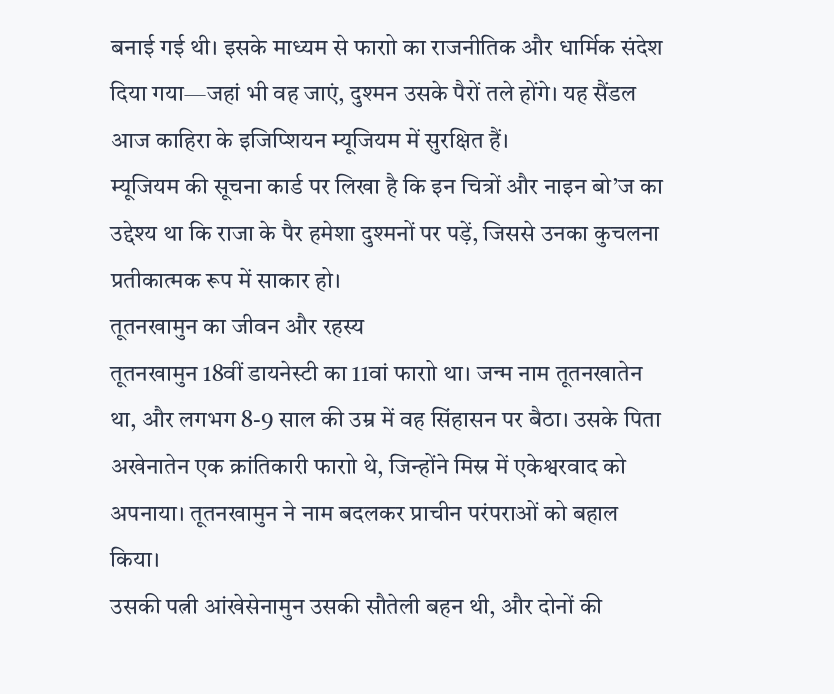बनाई गई थी। इसके माध्यम से फाराो का राजनीतिक और धार्मिक संदेश दिया गया—जहां भी वह जाएं, दुश्मन उसके पैरों तले होंगे। यह सैंडल आज काहिरा के इजिप्शियन म्यूजियम में सुरक्षित हैं।
म्यूजियम की सूचना कार्ड पर लिखा है कि इन चित्रों और नाइन बो’ज का उद्देश्य था कि राजा के पैर हमेशा दुश्मनों पर पड़ें, जिससे उनका कुचलना प्रतीकात्मक रूप में साकार हो।
तूतनखामुन का जीवन और रहस्य
तूतनखामुन 18वीं डायनेस्टी का 11वां फाराो था। जन्म नाम तूतनखातेन था, और लगभग 8-9 साल की उम्र में वह सिंहासन पर बैठा। उसके पिता अखेनातेन एक क्रांतिकारी फाराो थे, जिन्होंने मिस्र में एकेश्वरवाद को अपनाया। तूतनखामुन ने नाम बदलकर प्राचीन परंपराओं को बहाल किया।
उसकी पत्नी आंखेसेनामुन उसकी सौतेली बहन थी, और दोनों की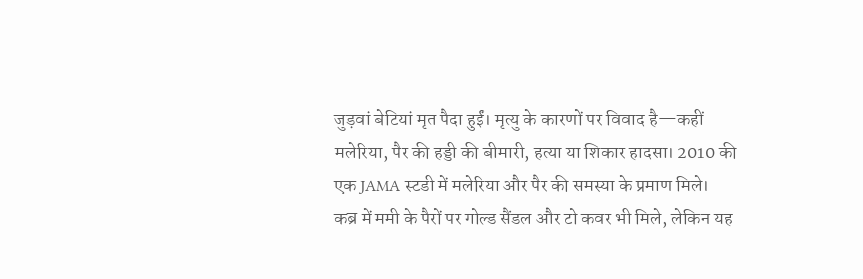जुड़वां बेटियां मृत पैदा हुईं। मृत्यु के कारणों पर विवाद है—कहीं मलेरिया, पैर की हड्डी की बीमारी, हत्या या शिकार हादसा। 2010 की एक JAMA स्टडी में मलेरिया और पैर की समस्या के प्रमाण मिले।
कब्र में ममी के पैरों पर गोल्ड सैंडल और टो कवर भी मिले, लेकिन यह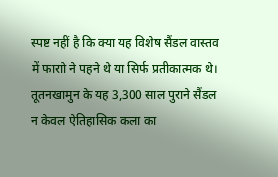स्पष्ट नहीं है कि क्या यह विशेष सैंडल वास्तव में फाराो ने पहने थे या सिर्फ प्रतीकात्मक थे।
तूतनखामुन के यह 3,300 साल पुराने सैंडल न केवल ऐतिहासिक कला का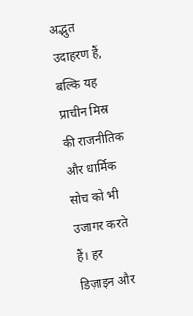अद्भुत उदाहरण हैं, बल्कि यह प्राचीन मिस्र की राजनीतिक और धार्मिक सोच को भी उजागर करते हैं। हर डिज़ाइन और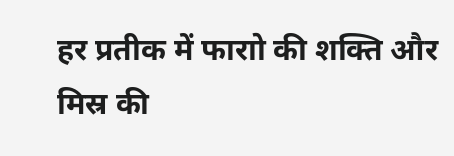हर प्रतीक में फाराो की शक्ति और मिस्र की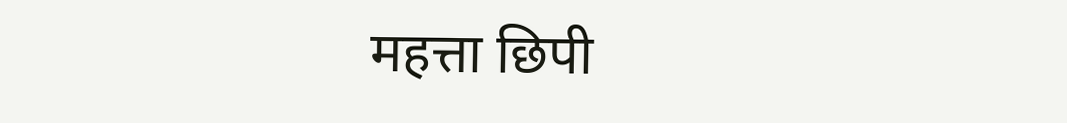महत्ता छिपी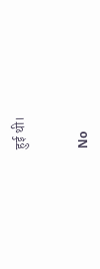हुई थी।


No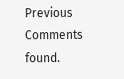Previous Comments found.